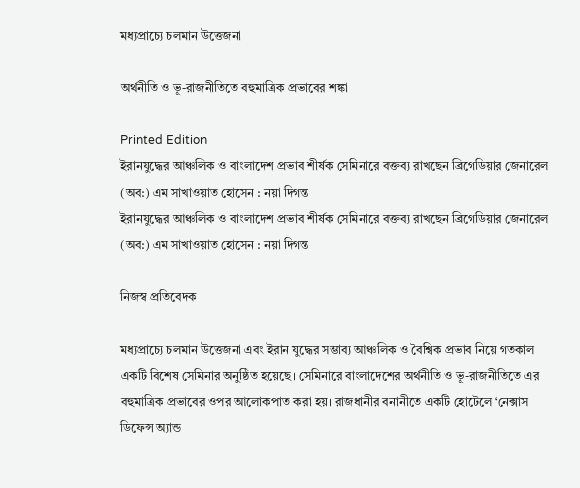মধ্যপ্রাচ্যে চলমান উত্তেজনা

অর্থনীতি ও ভূ-রাজনীতিতে বহুমাত্রিক প্রভাবের শঙ্কা

Printed Edition
ইরানযুদ্ধের আঞ্চলিক ও বাংলাদেশ প্রভাব শীর্ষক সেমিনারে বক্তব্য রাখছেন ব্রিগেডিয়ার জেনারেল (অব:) এম সাখাওয়াত হোসেন : নয়া দিগন্ত
ইরানযুদ্ধের আঞ্চলিক ও বাংলাদেশ প্রভাব শীর্ষক সেমিনারে বক্তব্য রাখছেন ব্রিগেডিয়ার জেনারেল (অব:) এম সাখাওয়াত হোসেন : নয়া দিগন্ত

নিজস্ব প্রতিবেদক

মধ্যপ্রাচ্যে চলমান উত্তেজনা এবং ইরান যুদ্ধের সম্ভাব্য আঞ্চলিক ও বৈশ্বিক প্রভাব নিয়ে গতকাল একটি বিশেষ সেমিনার অনুষ্ঠিত হয়েছে। সেমিনারে বাংলাদেশের অর্থনীতি ও ভূ-রাজনীতিতে এর বহুমাত্রিক প্রভাবের ওপর আলোকপাত করা হয়। রাজধানীর বনানীতে একটি হোটেলে ‘নেক্সাস ডিফেন্স অ্যান্ড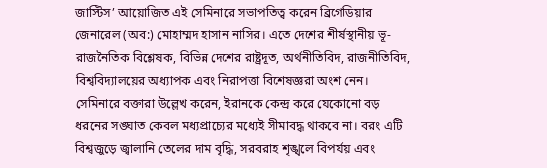জাস্টিস’ আয়োজিত এই সেমিনারে সভাপতিত্ব করেন ব্রিগেডিয়ার জেনারেল (অব:) মোহাম্মদ হাসান নাসির। এতে দেশের শীর্ষস্থানীয় ভূ-রাজনৈতিক বিশ্লেষক, বিভিন্ন দেশের রাষ্ট্রদূত, অর্থনীতিবিদ, রাজনীতিবিদ, বিশ্ববিদ্যালয়ের অধ্যাপক এবং নিরাপত্তা বিশেষজ্ঞরা অংশ নেন। সেমিনারে বক্তারা উল্লেখ করেন, ইরানকে কেন্দ্র করে যেকোনো বড় ধরনের সঙ্ঘাত কেবল মধ্যপ্রাচ্যের মধ্যেই সীমাবদ্ধ থাকবে না। বরং এটি বিশ্বজুড়ে জ্বালানি তেলের দাম বৃদ্ধি, সরবরাহ শৃঙ্খলে বিপর্যয় এবং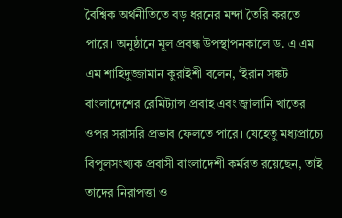বৈশ্বিক অর্থনীতিতে বড় ধরনের মন্দা তৈরি করতে পারে। অনুষ্ঠানে মূল প্রবন্ধ উপস্থাপনকালে ড. এ এম এম শাহিদুজ্জামান কুরাইশী বলেন, ‘ইরান সঙ্কট বাংলাদেশের রেমিট্যান্স প্রবাহ এবং জ্বালানি খাতের ওপর সরাসরি প্রভাব ফেলতে পারে। যেহেতু মধ্যপ্রাচ্যে বিপুলসংখ্যক প্রবাসী বাংলাদেশী কর্মরত রয়েছেন, তাই তাদের নিরাপত্তা ও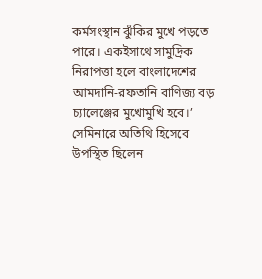কর্মসংস্থান ঝুঁকির মুখে পড়তে পারে। একইসাথে সামুদ্রিক নিরাপত্তা হলে বাংলাদেশের আমদানি-রফতানি বাণিজ্য বড় চ্যালেঞ্জের মুখোমুখি হবে।’ সেমিনারে অতিথি হিসেবে উপস্থিত ছিলেন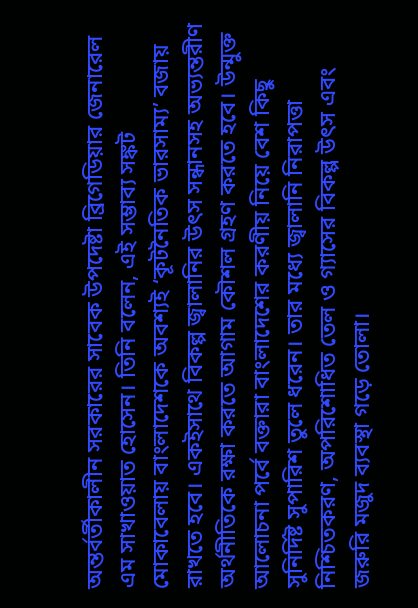অন্তর্বর্তীকালীন সরকারের সাবেক উপদেষ্টা ব্রিগেডিয়ার জেনারেল এম সাখাওয়াত হোসেন। তিনি বলেন, এই সম্ভাব্য সঙ্কট মোকাবেলায় বাংলাদেশকে অবশ্যই ‘কূটনৈতিক ভারসাম্য’ বজায় রাখতে হবে। একইসাথে বিকল্প জ্বালানির উৎস সন্ধানসহ অভ্যন্তরীণ অর্থনীতিকে রক্ষা করতে আগাম কৌশল গ্রহণ করতে হবে। উন্মুক্ত আলোচনা পর্বে বক্তারা বাংলাদেশের করণীয় নিয়ে বেশ কিছু সুনির্দিষ্ট সুপারিশ তুলে ধরেন। তার মধ্যে জ্বালানি নিরাপত্তা নিশ্চিতকরণ, অপরিশোধিত তেল ও গ্যাসের বিকল্প উৎস এবং জরুরি মজুদ ব্যবস্থা গড়ে তোলা।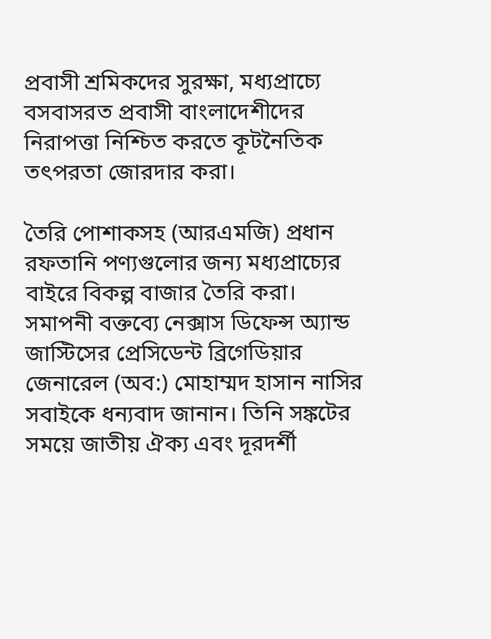প্রবাসী শ্রমিকদের সুরক্ষা, মধ্যপ্রাচ্যে বসবাসরত প্রবাসী বাংলাদেশীদের নিরাপত্তা নিশ্চিত করতে কূটনৈতিক তৎপরতা জোরদার করা।

তৈরি পোশাকসহ (আরএমজি) প্রধান রফতানি পণ্যগুলোর জন্য মধ্যপ্রাচ্যের বাইরে বিকল্প বাজার তৈরি করা। সমাপনী বক্তব্যে নেক্সাস ডিফেন্স অ্যান্ড জাস্টিসের প্রেসিডেন্ট ব্রিগেডিয়ার জেনারেল (অব:) মোহাম্মদ হাসান নাসির সবাইকে ধন্যবাদ জানান। তিনি সঙ্কটের সময়ে জাতীয় ঐক্য এবং দূরদর্শী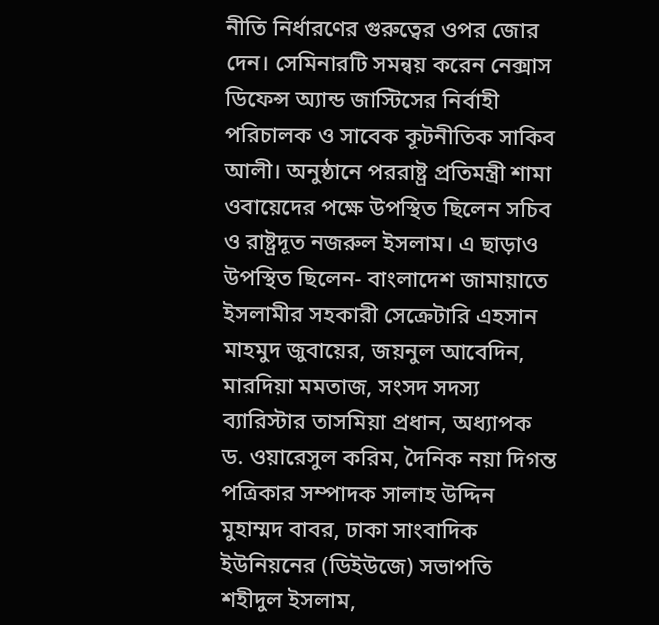নীতি নির্ধারণের গুরুত্বের ওপর জোর দেন। সেমিনারটি সমন্বয় করেন নেক্সাস ডিফেন্স অ্যান্ড জাস্টিসের নির্বাহী পরিচালক ও সাবেক কূটনীতিক সাকিব আলী। অনুষ্ঠানে পররাষ্ট্র প্রতিমন্ত্রী শামা ওবায়েদের পক্ষে উপস্থিত ছিলেন সচিব ও রাষ্ট্রদূত নজরুল ইসলাম। এ ছাড়াও উপস্থিত ছিলেন- বাংলাদেশ জামায়াতে ইসলামীর সহকারী সেক্রেটারি এহসান মাহমুদ জুবায়ের, জয়নুল আবেদিন, মারদিয়া মমতাজ, সংসদ সদস্য ব্যারিস্টার তাসমিয়া প্রধান, অধ্যাপক ড. ওয়ারেসুল করিম, দৈনিক নয়া দিগন্ত পত্রিকার সম্পাদক সালাহ উদ্দিন মুহাম্মদ বাবর, ঢাকা সাংবাদিক ইউনিয়নের (ডিইউজে) সভাপতি শহীদুল ইসলাম,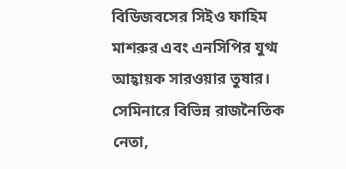বিডিজবসের সিইও ফাহিম মাশরুর এবং এনসিপির যুগ্ম আহ্বায়ক সারওয়ার তুষার। সেমিনারে বিভিন্ন রাজনৈতিক নেতা,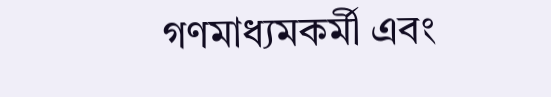গণমাধ্যমকর্মী এবং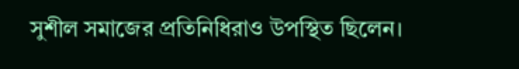সুশীল সমাজের প্রতিনিধিরাও উপস্থিত ছিলেন।